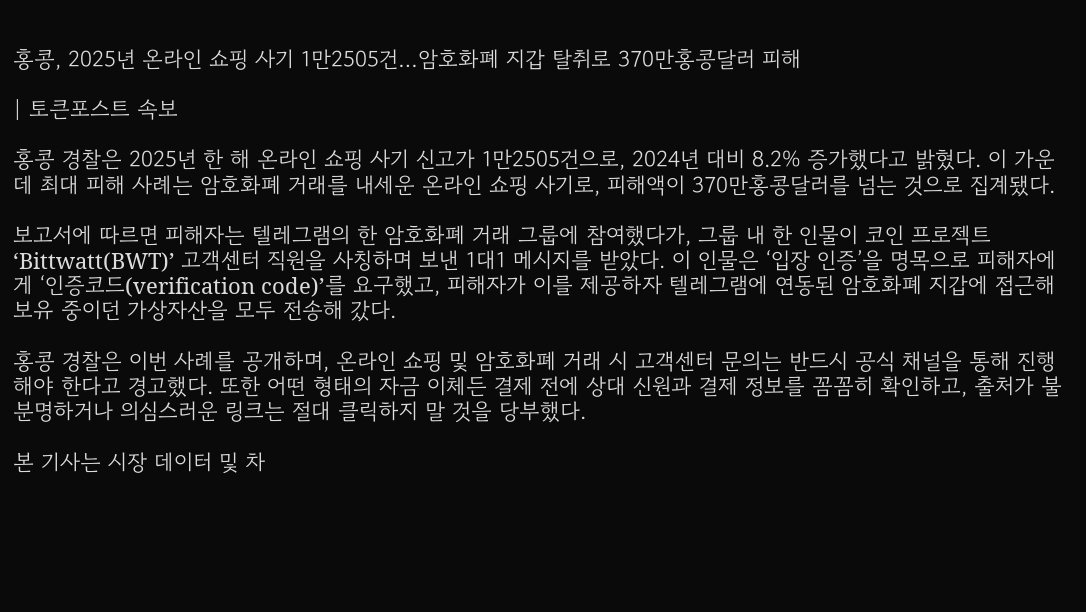홍콩, 2025년 온라인 쇼핑 사기 1만2505건…암호화폐 지갑 탈취로 370만홍콩달러 피해

| 토큰포스트 속보

홍콩 경찰은 2025년 한 해 온라인 쇼핑 사기 신고가 1만2505건으로, 2024년 대비 8.2% 증가했다고 밝혔다. 이 가운데 최대 피해 사례는 암호화폐 거래를 내세운 온라인 쇼핑 사기로, 피해액이 370만홍콩달러를 넘는 것으로 집계됐다.

보고서에 따르면 피해자는 텔레그램의 한 암호화폐 거래 그룹에 참여했다가, 그룹 내 한 인물이 코인 프로젝트 ‘Bittwatt(BWT)’ 고객센터 직원을 사칭하며 보낸 1대1 메시지를 받았다. 이 인물은 ‘입장 인증’을 명목으로 피해자에게 ‘인증코드(verification code)’를 요구했고, 피해자가 이를 제공하자 텔레그램에 연동된 암호화폐 지갑에 접근해 보유 중이던 가상자산을 모두 전송해 갔다.

홍콩 경찰은 이번 사례를 공개하며, 온라인 쇼핑 및 암호화폐 거래 시 고객센터 문의는 반드시 공식 채널을 통해 진행해야 한다고 경고했다. 또한 어떤 형태의 자금 이체든 결제 전에 상대 신원과 결제 정보를 꼼꼼히 확인하고, 출처가 불분명하거나 의심스러운 링크는 절대 클릭하지 말 것을 당부했다.

본 기사는 시장 데이터 및 차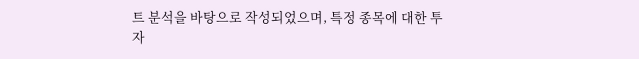트 분석을 바탕으로 작성되었으며, 특정 종목에 대한 투자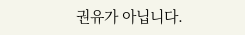권유가 아닙니다.